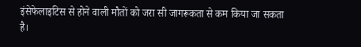इंसेफेलाइटिस से होने वाली मौतों को जरा सी जागरूकता से कम किया जा सकता है।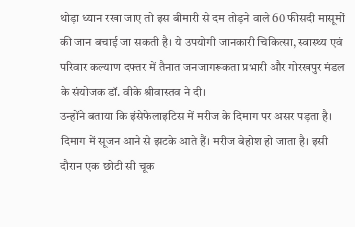थोड़ा ध्यान रखा जाए तो इस बीमारी से दम तोड़ने वाले 60 फीसदी मासूमों की जान बचाई जा सकती है। ये उपयोगी जानकारी चिकित्सा, स्वास्थ्य एवं परिवार कल्याण दफ्तर में तैनात जनजागरूकता प्रभारी और गोरखपुर मंडल के संयोजक डॉ. वीके श्रीवास्तव ने दी।
उन्होंने बताया कि इंसेफेलाइटिस में मरीज के दिमाग पर असर पड़ता है। दिमाग में सूजन आने से झटके आते हैं। मरीज बेहोश हो जाता है। इसी दौरान एक छोटी सी चूक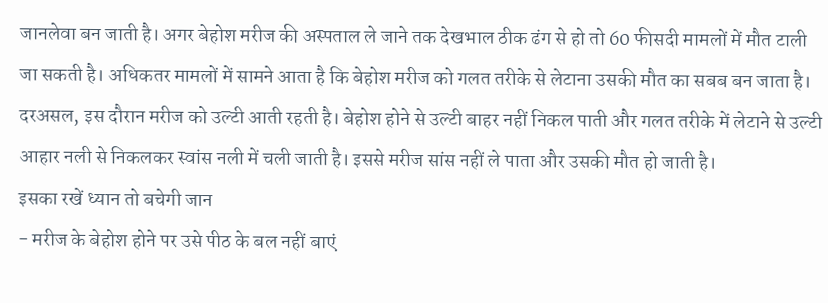जानलेवा बन जाती है। अगर बेहोश मरीज की अस्पताल ले जाने तक देखभाल ठीक ढंग से हो तो 60 फीसदी मामलों में मौत टाली जा सकती है। अधिकतर मामलों में सामने आता है कि बेहोश मरीज को गलत तरीके से लेटाना उसकी मौत का सबब बन जाता है। दरअसल, इस दौरान मरीज को उल्टी आती रहती है। बेहोश होने से उल्टी बाहर नहीं निकल पाती और गलत तरीके में लेटाने से उल्टी आहार नली से निकलकर स्वांस नली में चली जाती है। इससे मरीज सांस नहीं ले पाता और उसकी मौत हो जाती है।
इसका रखें ध्यान तो बचेगी जान
- मरीज के बेहोश होने पर उसे पीठ के बल नहीं बाएं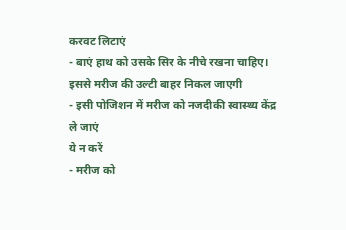करवट लिटाएं
- बाएं हाथ को उसके सिर के नीचे रखना चाहिए। इससे मरीज की उल्टी बाहर निकल जाएगी
- इसी पोजिशन में मरीज को नजदीकी स्वास्थ्य केंद्र ले जाएं
ये न करें
- मरीज को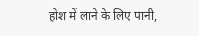होश में लाने के लिए पानी,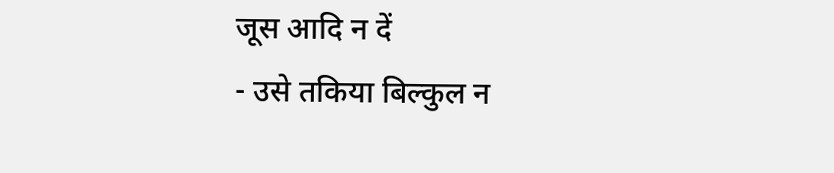जूस आदि न दें
- उसे तकिया बिल्कुल न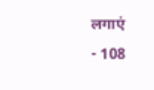लगाएं
- 108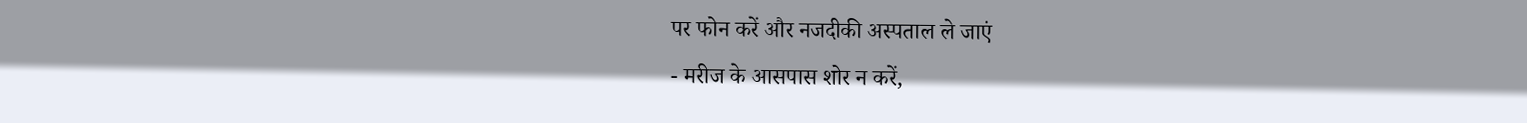पर फोन करें और नजदीकी अस्पताल ले जाएं
- मरीज के आसपास शोर न करें,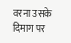वरना उसके दिमाग पर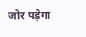जोर पड़ेगा